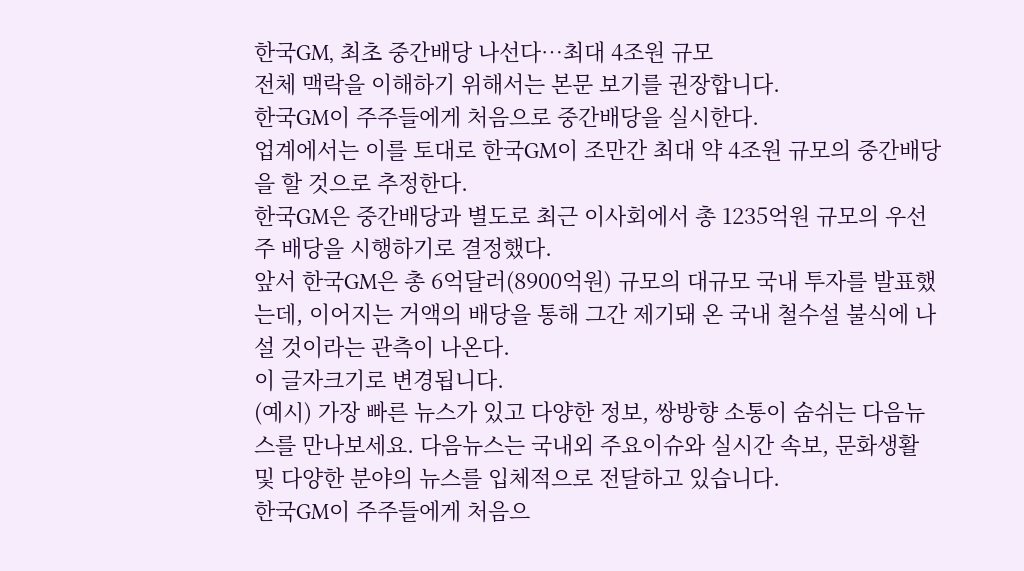한국GM, 최초 중간배당 나선다…최대 4조원 규모
전체 맥락을 이해하기 위해서는 본문 보기를 권장합니다.
한국GM이 주주들에게 처음으로 중간배당을 실시한다.
업계에서는 이를 토대로 한국GM이 조만간 최대 약 4조원 규모의 중간배당을 할 것으로 추정한다.
한국GM은 중간배당과 별도로 최근 이사회에서 총 1235억원 규모의 우선주 배당을 시행하기로 결정했다.
앞서 한국GM은 총 6억달러(8900억원) 규모의 대규모 국내 투자를 발표했는데, 이어지는 거액의 배당을 통해 그간 제기돼 온 국내 철수설 불식에 나설 것이라는 관측이 나온다.
이 글자크기로 변경됩니다.
(예시) 가장 빠른 뉴스가 있고 다양한 정보, 쌍방향 소통이 숨쉬는 다음뉴스를 만나보세요. 다음뉴스는 국내외 주요이슈와 실시간 속보, 문화생활 및 다양한 분야의 뉴스를 입체적으로 전달하고 있습니다.
한국GM이 주주들에게 처음으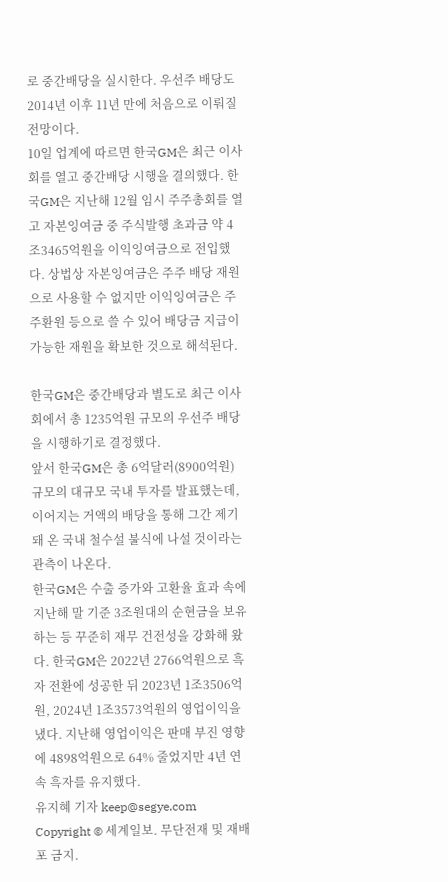로 중간배당을 실시한다. 우선주 배당도 2014년 이후 11년 만에 처음으로 이뤄질 전망이다.
10일 업계에 따르면 한국GM은 최근 이사회를 열고 중간배당 시행을 결의했다. 한국GM은 지난해 12월 임시 주주총회를 열고 자본잉여금 중 주식발행 초과금 약 4조3465억원을 이익잉여금으로 전입했다. 상법상 자본잉여금은 주주 배당 재원으로 사용할 수 없지만 이익잉여금은 주주환원 등으로 쓸 수 있어 배당금 지급이 가능한 재원을 확보한 것으로 해석된다.

한국GM은 중간배당과 별도로 최근 이사회에서 총 1235억원 규모의 우선주 배당을 시행하기로 결정했다.
앞서 한국GM은 총 6억달러(8900억원) 규모의 대규모 국내 투자를 발표했는데, 이어지는 거액의 배당을 통해 그간 제기돼 온 국내 철수설 불식에 나설 것이라는 관측이 나온다.
한국GM은 수출 증가와 고환율 효과 속에 지난해 말 기준 3조원대의 순현금을 보유하는 등 꾸준히 재무 건전성을 강화해 왔다. 한국GM은 2022년 2766억원으로 흑자 전환에 성공한 뒤 2023년 1조3506억원, 2024년 1조3573억원의 영업이익을 냈다. 지난해 영업이익은 판매 부진 영향에 4898억원으로 64% 줄었지만 4년 연속 흑자를 유지했다.
유지혜 기자 keep@segye.com
Copyright © 세계일보. 무단전재 및 재배포 금지.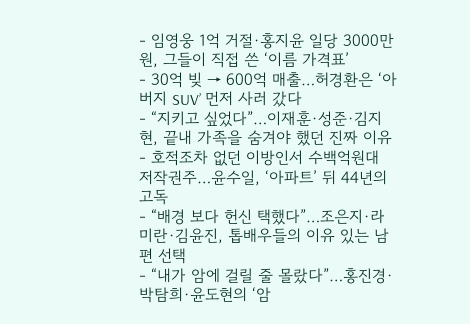- 임영웅 1억 거절·홍지윤 일당 3000만원, 그들이 직접 쓴 ‘이름 가격표’
- 30억 빚 → 600억 매출…허경환은 ‘아버지 SUV’ 먼저 사러 갔다
- “지키고 싶었다”…이재훈·성준·김지현, 끝내 가족을 숨겨야 했던 진짜 이유
- 호적조차 없던 이방인서 수백억원대 저작권주…윤수일, ‘아파트’ 뒤 44년의 고독
- “배경 보다 헌신 택했다”…조은지·라미란·김윤진, 톱배우들의 이유 있는 남편 선택
- “내가 암에 걸릴 줄 몰랐다”…홍진경·박탐희·윤도현의 ‘암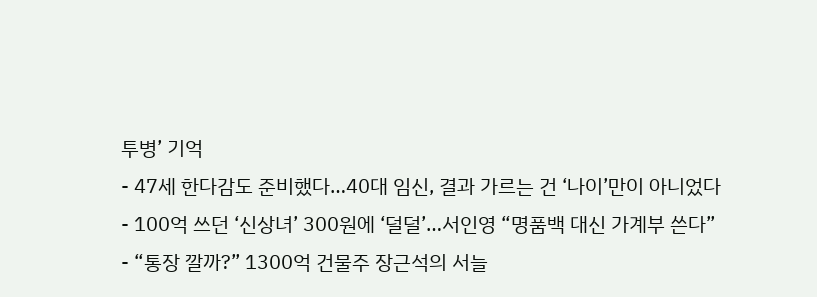투병’ 기억
- 47세 한다감도 준비했다…40대 임신, 결과 가르는 건 ‘나이’만이 아니었다
- 100억 쓰던 ‘신상녀’ 300원에 ‘덜덜’…서인영 “명품백 대신 가계부 쓴다”
- “통장 깔까?” 1300억 건물주 장근석의 서늘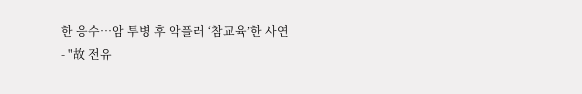한 응수…암 투병 후 악플러 ‘참교육’한 사연
- "故 전유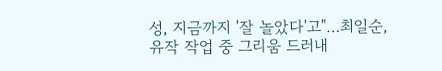성, 지금까지 '잘 놀았다'고"…최일순, 유작 작업 중 그리움 드러내